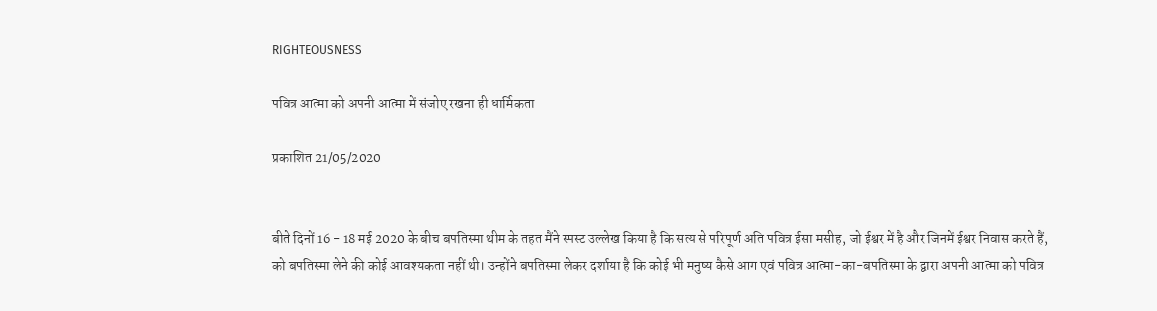RIGHTEOUSNESS

पवित्र आत्मा को अपनी आत्मा में संजोए रखना ही धार्मिकता

प्रकाशित 21/05/2020


बीते दिनों 16 - 18 मई 2020 के बीच बपतिस्मा थीम के तहत मैंने स्पस्ट उल्लेख किया है कि सत्य से परिपूर्ण अति पवित्र ईसा मसीह, जो ईश्वर में है और जिनमें ईश्वर निवास करते हैं, को बपतिस्मा लेने की कोई आवश्यकता नहीं थी। उन्होंने बपतिस्मा लेकर दर्शाया है कि कोई भी मनुष्य कैसे आग एवं पवित्र आत्मा-का-बपतिस्मा के द्वारा अपनी आत्मा को पवित्र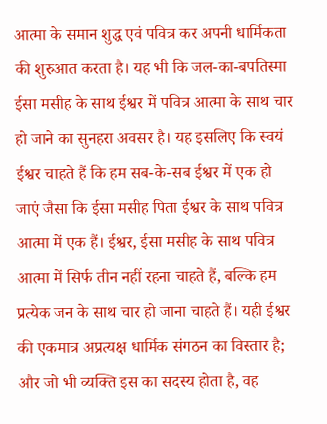आत्मा के समान शुद्ध एवं पवित्र कर अपनी धार्मिकता की शुरुआत करता है। यह भी कि जल-का-बपतिस्मा ईसा मसीह के साथ ईश्वर में पवित्र आत्मा के साथ चार हो जाने का सुनहरा अवसर है। यह इसलिए कि स्वयं ईश्वर चाहते हैं कि हम सब-के-सब ईश्वर में एक हो जाएं जैसा कि ईसा मसीह पिता ईश्वर के साथ पवित्र आत्मा में एक हैं। ईश्वर, ईसा मसीह के साथ पवित्र आत्मा में सिर्फ तीन नहीं रहना चाहते हैं, बल्कि हम प्रत्येक जन के साथ चार हो जाना चाहते हैं। यही ईश्वर की एकमात्र अप्रत्यक्ष धार्मिक संगठन का विस्तार है; और जो भी व्यक्ति इस का सदस्य होता है, वह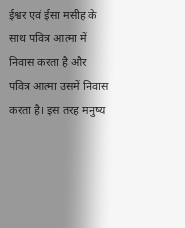ईश्वर एवं ईसा मसीह के साथ पवित्र आत्मा में निवास करता है और पवित्र आत्मा उसमें निवास करता है। इस तरह मनुष्य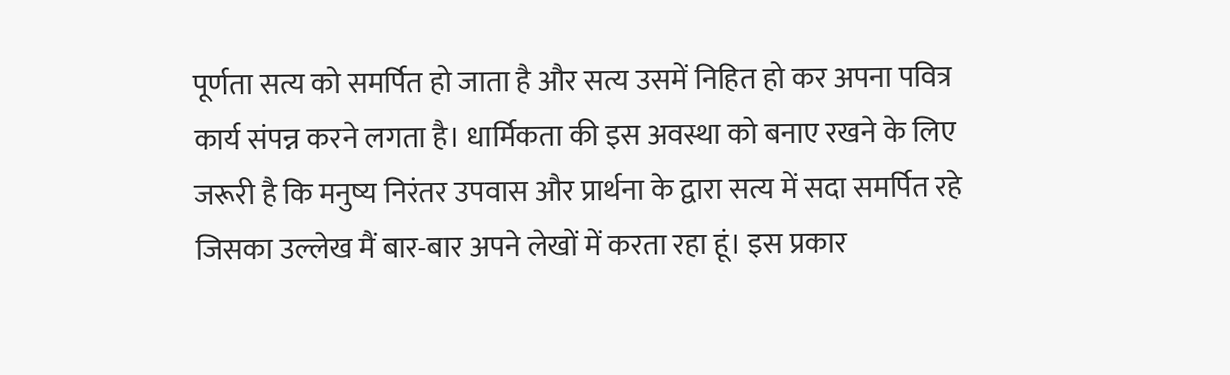पूर्णता सत्य को समर्पित हो जाता है और सत्य उसमें निहित हो कर अपना पवित्र कार्य संपन्न करने लगता है। धार्मिकता की इस अवस्था को बनाए रखने के लिए जरूरी है कि मनुष्य निरंतर उपवास और प्रार्थना के द्वारा सत्य में सदा समर्पित रहे जिसका उल्लेख मैं बार-बार अपने लेखों में करता रहा हूं। इस प्रकार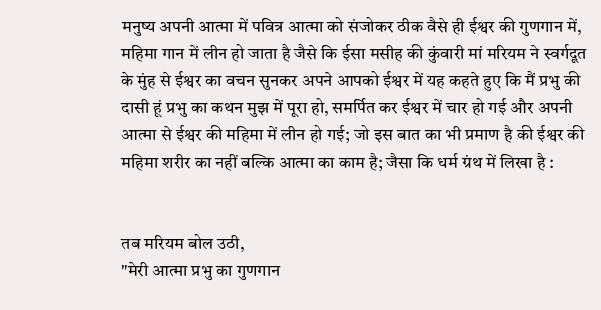मनुष्य अपनी आत्मा में पवित्र आत्मा को संजोकर ठीक वैसे ही ईश्वर की गुणगान में, महिमा गान में लीन हो जाता है जैसे कि ईसा मसीह की कुंवारी मां मरियम ने स्वर्गदूत के मुंह से ईश्वर का वचन सुनकर अपने आपको ईश्वर में यह कहते हुए कि मैं प्रभु की दासी हूं प्रभु का कथन मुझ में पूरा हो, समर्पित कर ईश्वर में चार हो गई और अपनी आत्मा से ईश्वर की महिमा में लीन हो गई; जो इस बात का भी प्रमाण है की ईश्वर की महिमा शरीर का नहीं बल्कि आत्मा का काम है; जैसा कि धर्म ग्रंथ में लिखा है :


तब मरियम बोल उठी,
"मेरी आत्मा प्रभु का गुणगान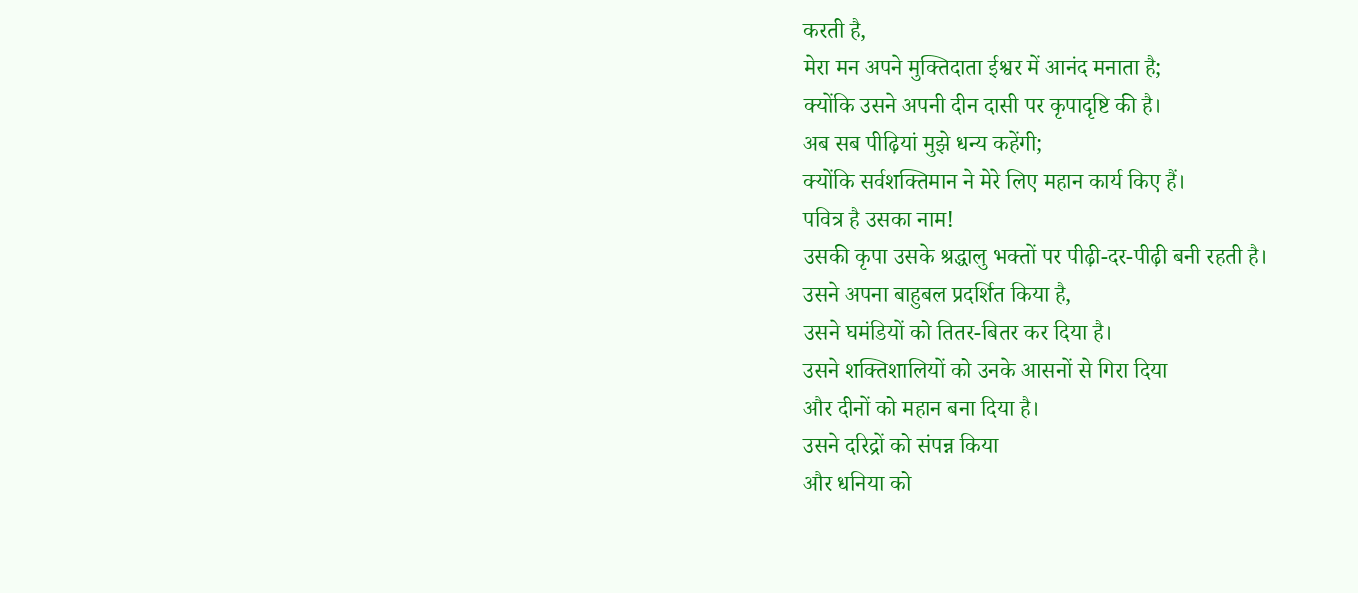करती है,
मेरा मन अपने मुक्तिदाता ईश्वर में आनंद मनाता है;
क्योंकि उसने अपनी दीन दासी पर कृपादृष्टि की है।
अब सब पीढ़ियां मुझे धन्य कहेंगी;
क्योंकि सर्वशक्तिमान ने मेरे लिए महान कार्य किए हैं।
पवित्र है उसका नाम!
उसकी कृपा उसके श्रद्धालु भक्तों पर पीढ़ी-दर-पीढ़ी बनी रहती है।
उसने अपना बाहुबल प्रदर्शित किया है,
उसने घमंडियों को तितर-बितर कर दिया है।
उसने शक्तिशालियों को उनके आसनों से गिरा दिया
और दीनों को महान बना दिया है।
उसने दरिद्रों को संपन्न किया
और धनिया को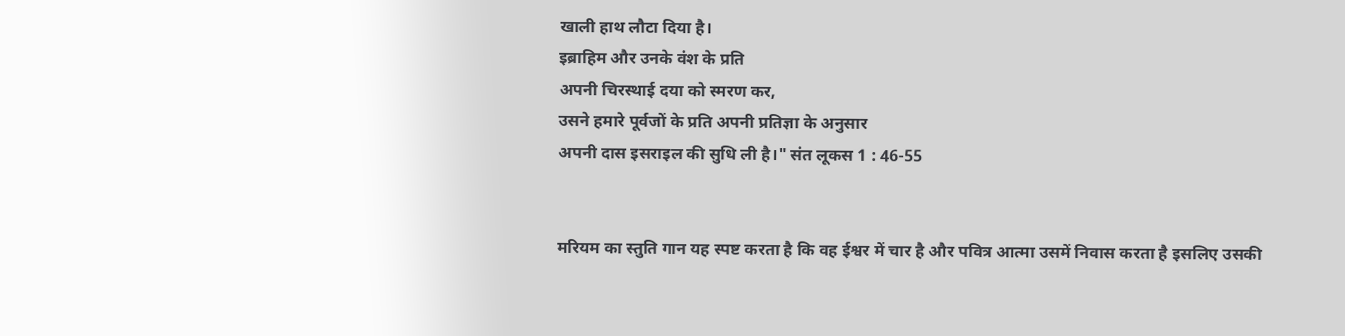खाली हाथ लौटा दिया है।
इब्राहिम और उनके वंश के प्रति
अपनी चिरस्थाई दया को स्मरण कर,
उसने हमारे पूर्वजों के प्रति अपनी प्रतिज्ञा के अनुसार
अपनी दास इसराइल की सुधि ली है।" संत लूकस 1 : 46-55


मरियम का स्तुति गान यह स्पष्ट करता है कि वह ईश्वर में चार है और पवित्र आत्मा उसमें निवास करता है इसलिए उसकी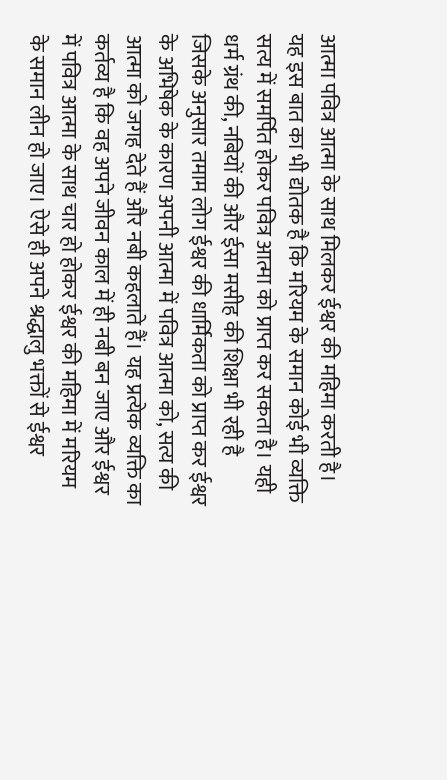आत्मा पवित्र आत्मा के साथ मिलकर ईश्वर की महिमा करती है। यह इस बात का भी द्योतक है कि मरियम के समान कोई भी व्यक्ति सत्य में समर्पित होकर पवित्र आत्मा को प्राप्त कर सकता है। यही धर्म ग्रंथ की, नबियों की और ईसा मसीह की शिक्षा भी रही है जिसके अनुसार तमाम लोग ईश्वर की धार्मिकता को प्राप्त कर ईश्वर के अभिषेक के कारण अपनी आत्मा में पवित्र आत्मा को, सत्य की आत्मा को जगह देते हैं और नबी कहलाते हैं। यह प्रत्येक व्यक्ति का कर्तव्य है कि वह अपने जीवन काल में ही नबी बन जाए और ईश्वर में पवित्र आत्मा के साथ चार हो होकर ईश्वर की महिमा में मरियम के समान लीन हो जाए। ऐसे ही अपने श्रद्धालु भक्तों से ईश्वर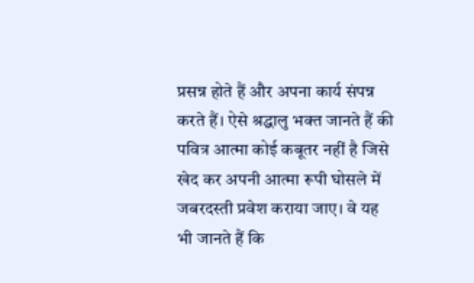प्रसन्न होते हैं और अपना कार्य संपन्न करते हैं। ऐसे श्रद्धालु भक्त जानते हैं की पवित्र आत्मा कोई कबूतर नहीं है जिसे खेद कर अपनी आत्मा रूपी घोसले में जबरदस्ती प्रवेश कराया जाए। वे यह भी जानते हैं कि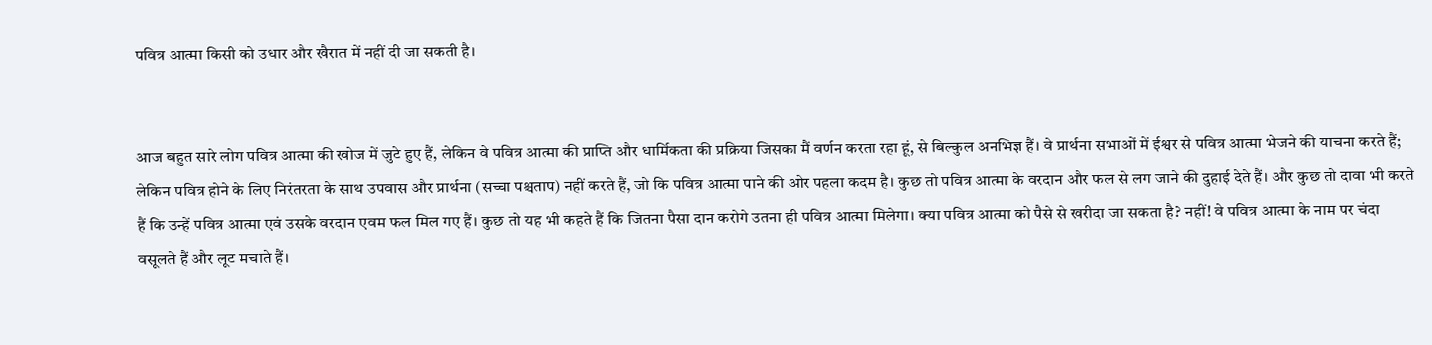पवित्र आत्मा किसी को उधार और खैरात में नहीं दी जा सकती है।


आज बहुत सारे लोग पवित्र आत्मा की खोज में जुटे हुए हैं, लेकिन वे पवित्र आत्मा की प्राप्ति और धार्मिकता की प्रक्रिया जिसका मैं वर्णन करता रहा हूं, से बिल्कुल अनभिज्ञ हैं। वे प्रार्थना सभाओं में ईश्वर से पवित्र आत्मा भेजने की याचना करते हैं; लेकिन पवित्र होने के लिए निरंतरता के साथ उपवास और प्रार्थना (सच्चा पश्चताप) नहीं करते हैं, जो कि पवित्र आत्मा पाने की ओर पहला कदम है। कुछ तो पवित्र आत्मा के वरदान और फल से लग जाने की दुहाई देते हैं। और कुछ तो दावा भी करते हैं कि उन्हें पवित्र आत्मा एवं उसके वरदान एवम फल मिल गए हैं। कुछ तो यह भी कहते हैं कि जितना पैसा दान करोगे उतना ही पवित्र आत्मा मिलेगा। क्या पवित्र आत्मा को पैसे से खरीदा जा सकता है? नहीं! वे पवित्र आत्मा के नाम पर चंदा वसूलते हैं और लूट मचाते हैं।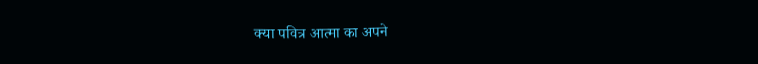क्या पवित्र आत्मा का अपने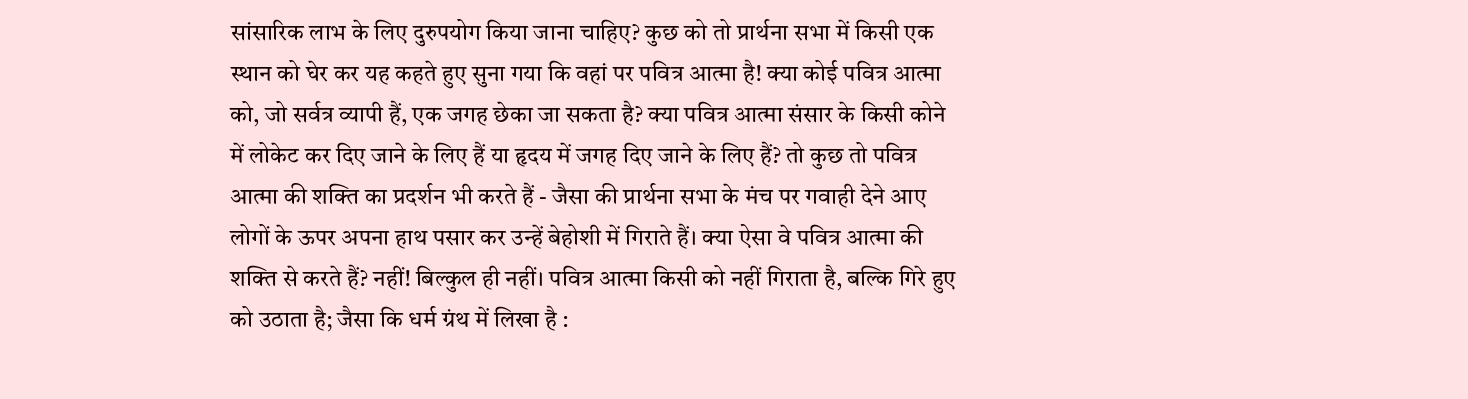सांसारिक लाभ के लिए दुरुपयोग किया जाना चाहिए? कुछ को तो प्रार्थना सभा में किसी एक स्थान को घेर कर यह कहते हुए सुना गया कि वहां पर पवित्र आत्मा है! क्या कोई पवित्र आत्मा को, जो सर्वत्र व्यापी हैं, एक जगह छेका जा सकता है? क्या पवित्र आत्मा संसार के किसी कोने में लोकेट कर दिए जाने के लिए हैं या हृदय में जगह दिए जाने के लिए हैं? तो कुछ तो पवित्र आत्मा की शक्ति का प्रदर्शन भी करते हैं - जैसा की प्रार्थना सभा के मंच पर गवाही देने आए लोगों के ऊपर अपना हाथ पसार कर उन्हें बेहोशी में गिराते हैं। क्या ऐसा वे पवित्र आत्मा की शक्ति से करते हैं? नहीं! बिल्कुल ही नहीं। पवित्र आत्मा किसी को नहीं गिराता है, बल्कि गिरे हुए को उठाता है; जैसा कि धर्म ग्रंथ में लिखा है :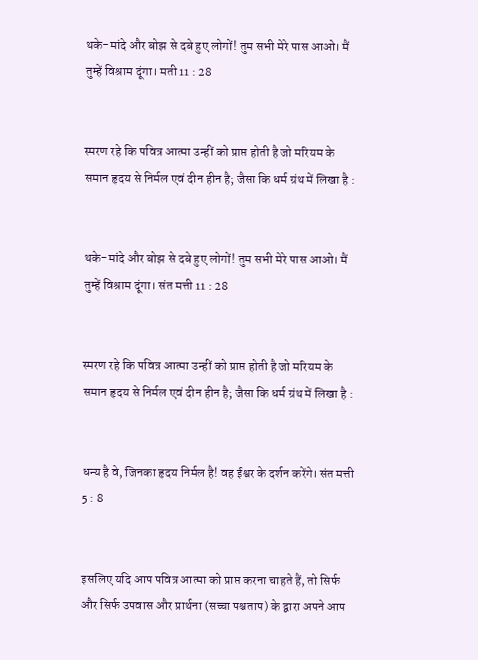थके-मांदे और बोझ से दबे हुए लोगों! तुम सभी मेरे पास आओ। मैं तुम्हें विश्राम दूंगा। मती 11 : 28


स्मरण रहे कि पवित्र आत्मा उन्हीं को प्राप्त होती है जो मरियम के समान हृदय से निर्मल एवं दीन हीन है; जैसा कि धर्म ग्रंथ में लिखा है :


थके-मांदे और बोझ से दबे हुए लोगों! तुम सभी मेरे पास आओ। मैं तुम्हें विश्राम दूंगा। संत मत्ती 11 : 28


स्मरण रहे कि पवित्र आत्मा उन्हीं को प्राप्त होती है जो मरियम के समान हृदय से निर्मल एवं दीन हीन है; जैसा कि धर्म ग्रंथ में लिखा है :


धन्य है वे, जिनका हृदय निर्मल है! वह ईश्वर के दर्शन करेंगे। संत मत्ती 5 : 8


इसलिए यदि आप पवित्र आत्मा को प्राप्त करना चाहते हैं, तो सिर्फ और सिर्फ उपवास और प्रार्थना (सच्चा पश्चताप) के द्वारा अपने आप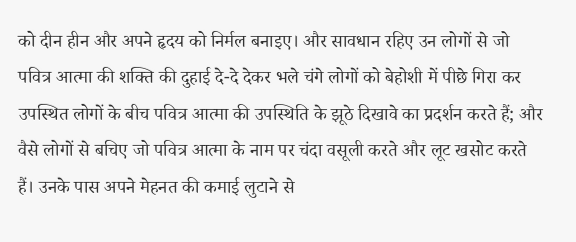को दीन हीन और अपने हृदय को निर्मल बनाइए। और सावधान रहिए उन लोगों से जो पवित्र आत्मा की शक्ति की दुहाई दे-दे देकर भले चंगे लोगों को बेहोशी में पीछे गिरा कर उपस्थित लोगों के बीच पवित्र आत्मा की उपस्थिति के झूठे दिखावे का प्रदर्शन करते हैं; और वैसे लोगों से बचिए जो पवित्र आत्मा के नाम पर चंदा वसूली करते और लूट खसोट करते हैं। उनके पास अपने मेहनत की कमाई लुटाने से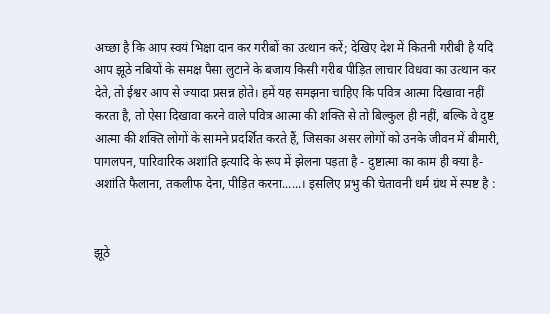अच्छा है कि आप स्वयं भिक्षा दान कर गरीबों का उत्थान करें; देखिए देश में कितनी गरीबी है यदि आप झूठे नबियों के समक्ष पैसा लुटाने के बजाय किसी गरीब पीड़ित लाचार विधवा का उत्थान कर देते, तो ईश्वर आप से ज्यादा प्रसन्न होते। हमें यह समझना चाहिए कि पवित्र आत्मा दिखावा नहीं करता है, तो ऐसा दिखावा करने वाले पवित्र आत्मा की शक्ति से तो बिल्कुल ही नहीं, बल्कि वे दुष्ट आत्मा की शक्ति लोगों के सामने प्रदर्शित करते हैं, जिसका असर लोगों को उनके जीवन में बीमारी, पागलपन, पारिवारिक अशांति इत्यादि के रूप में झेलना पड़ता है - दुष्टात्मा का काम ही क्या है- अशांति फैलाना, तकलीफ देना, पीड़ित करना......। इसलिए प्रभु की चेतावनी धर्म ग्रंथ में स्पष्ट है :


झूठे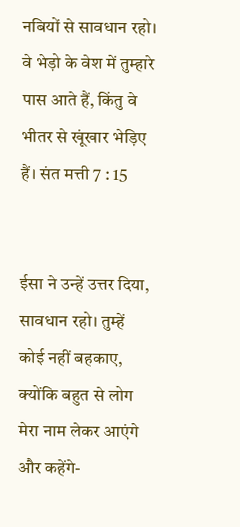नबियों से सावधान रहो। वे भेड़ो के वेश में तुम्हारे पास आते हैं, किंतु वे भीतर से खूंखार भेड़िए हैं। संत मत्ती 7 : 15


ईसा ने उन्हें उत्तर दिया, सावधान रहो। तुम्हें कोई नहीं बहकाए, क्योंकि बहुत से लोग मेरा नाम लेकर आएंगे और कहेंगे-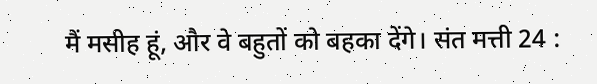मैं मसीह हूं, और वे बहुतों को बहका देंगे। संत मत्ती 24 :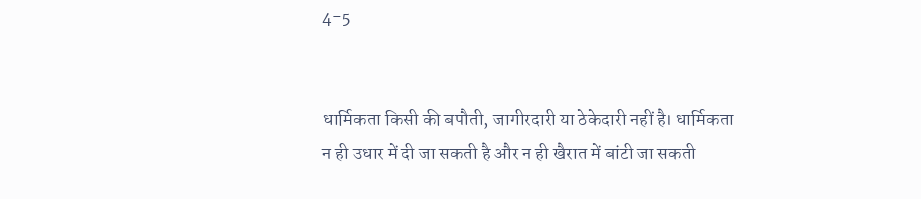4-5


धार्मिकता किसी की बपौती, जागीरदारी या ठेकेदारी नहीं है। धार्मिकता न ही उधार में दी जा सकती है और न ही खैरात में बांटी जा सकती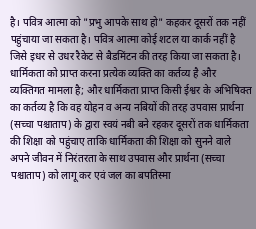है। पवित्र आत्मा को "प्रभु आपके साथ हो" कहकर दूसरों तक नहीं पहुंचाया जा सकता है। पवित्र आत्मा कोई शटल या कार्क नहीं है जिसे इधर से उधर रैकेट से बैडमिंटन की तरह किया जा सकता है। धार्मिकता को प्राप्त करना प्रत्येक व्यक्ति का कर्तव्य है और व्यक्तिगत मामला है; और धार्मिकता प्राप्त किसी ईश्वर के अभिषिक्त का कर्तव्य है कि वह योहन व अन्य नबियों की तरह उपवास प्रार्थना (सच्चा पश्चाताप) के द्वारा स्वयं नबी बने रहकर दूसरों तक धार्मिकता की शिक्षा को पहुंचाए ताकि धार्मिकता की शिक्षा को सुनने वाले अपने जीवन में निरंतरता के साथ उपवास और प्रार्थना (सच्चा पश्चाताप) को लागू कर एवं जल का बपतिस्मा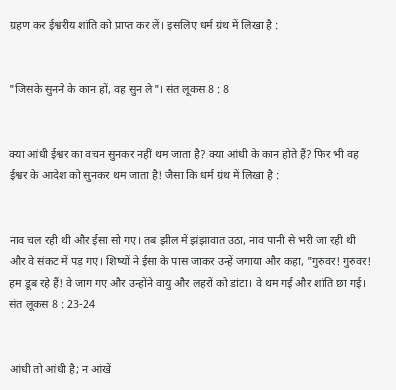ग्रहण कर ईश्वरीय शांति को प्राप्त कर लें। इसलिए धर्म ग्रंथ में लिखा है :


"जिसके सुनने के कान हों, वह सुन ले"। संत लूकस 8 : 8


क्या आंधी ईश्वर का वचन सुनकर नहीं थम जाता है? क्या आंधी के कान होते हैं? फिर भी वह ईश्वर के आदेश को सुनकर थम जाता है! जैसा कि धर्म ग्रंथ में लिखा है :


नाव चल रही थी और ईसा सो गए। तब झील में झंझावात उठा, नाव पानी से भरी जा रही थी और वे संकट में पड़ गए। शिष्यों ने ईसा के पास जाकर उन्हें जगाया और कहा, "गुरुवर! गुरुवर! हम डूब रहे हैं! वे जाग गए और उन्होंने वायु और लहरों को डांटा। वे थम गई और शांति छा गई। संत लूकस 8 : 23-24


आंधी तो आंधी है; न आंखें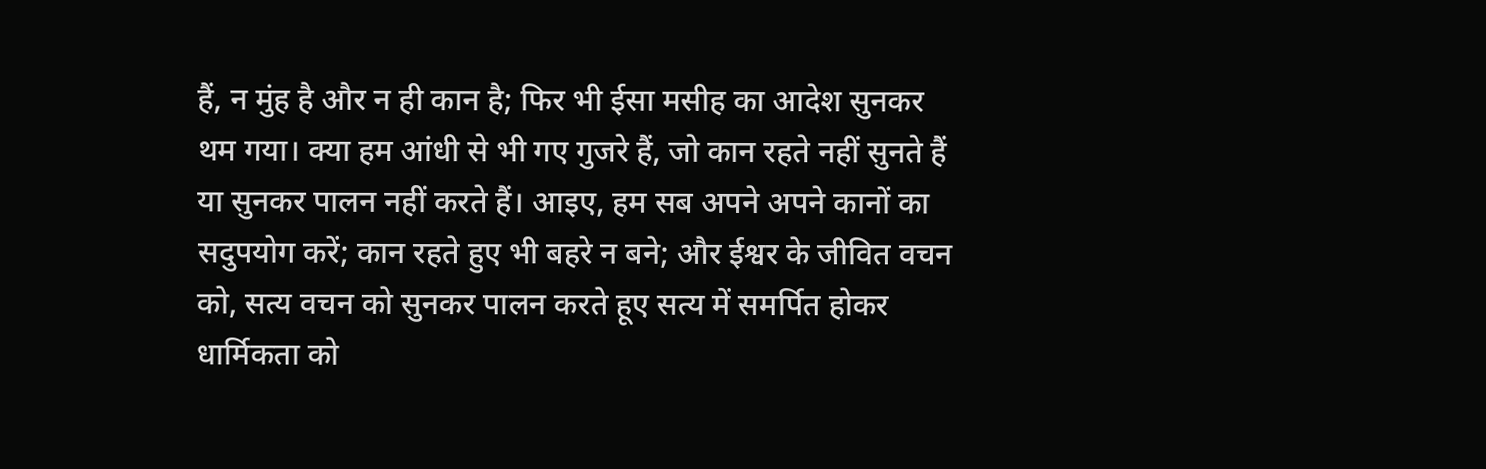हैं, न मुंह है और न ही कान है; फिर भी ईसा मसीह का आदेश सुनकर थम गया। क्या हम आंधी से भी गए गुजरे हैं, जो कान रहते नहीं सुनते हैं या सुनकर पालन नहीं करते हैं। आइए, हम सब अपने अपने कानों का सदुपयोग करें; कान रहते हुए भी बहरे न बने; और ईश्वर के जीवित वचन को, सत्य वचन को सुनकर पालन करते हूए सत्य में समर्पित होकर धार्मिकता को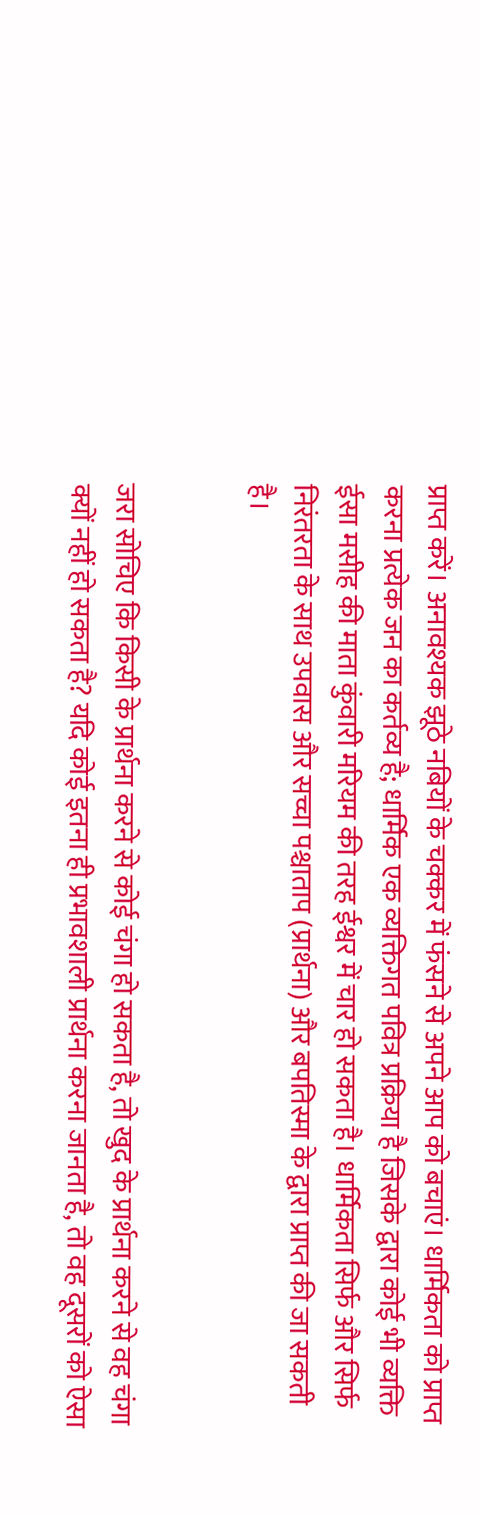प्राप्त करें। अनावश्यक झूठे नबियों के चक्कर में फंसने से अपने आप को बचाएं। धार्मिकता को प्राप्त करना प्रत्येक जन का कर्तव्य है; धार्मिक एक व्यक्तिगत पवित्र प्रक्रिया है जिसके द्वारा कोई भी व्यक्ति ईसा मसीह की माता कुंवारी मरियम की तरह ईश्वर में चार हो सकता है। धार्मिकता सिर्फ और सिर्फ निरंतरता के साथ उपवास और सच्चा पश्चाताप (प्रार्थना) और बपतिस्मा के द्वारा प्राप्त की जा सकती है।


जरा सोचिए कि किसी के प्रार्थना करने से कोई चंगा हो सकता है, तो खुद के प्रार्थना करने से वह चंगा क्यों नहीं हो सकता है? यदि कोई इतना ही प्रभावशाली प्रार्थना करना जानता है, तो वह दूसरों को ऐसा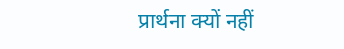प्रार्थना क्यों नहीं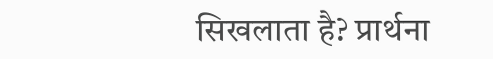सिखलाता है? प्रार्थना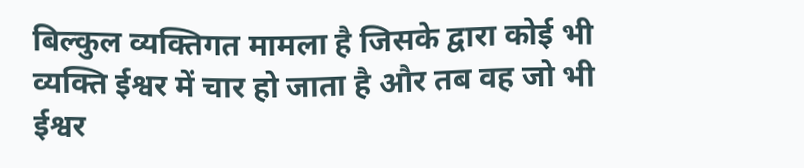बिल्कुल व्यक्तिगत मामला है जिसके द्वारा कोई भी व्यक्ति ईश्वर में चार हो जाता है और तब वह जो भी ईश्वर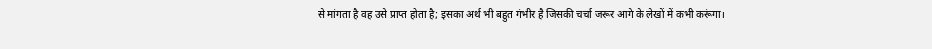से मांगता है वह उसे प्राप्त होता है; इसका अर्थ भी बहुत गंभीर है जिसकी चर्चा जरूर आगे के लेखों में कभी करूंगा।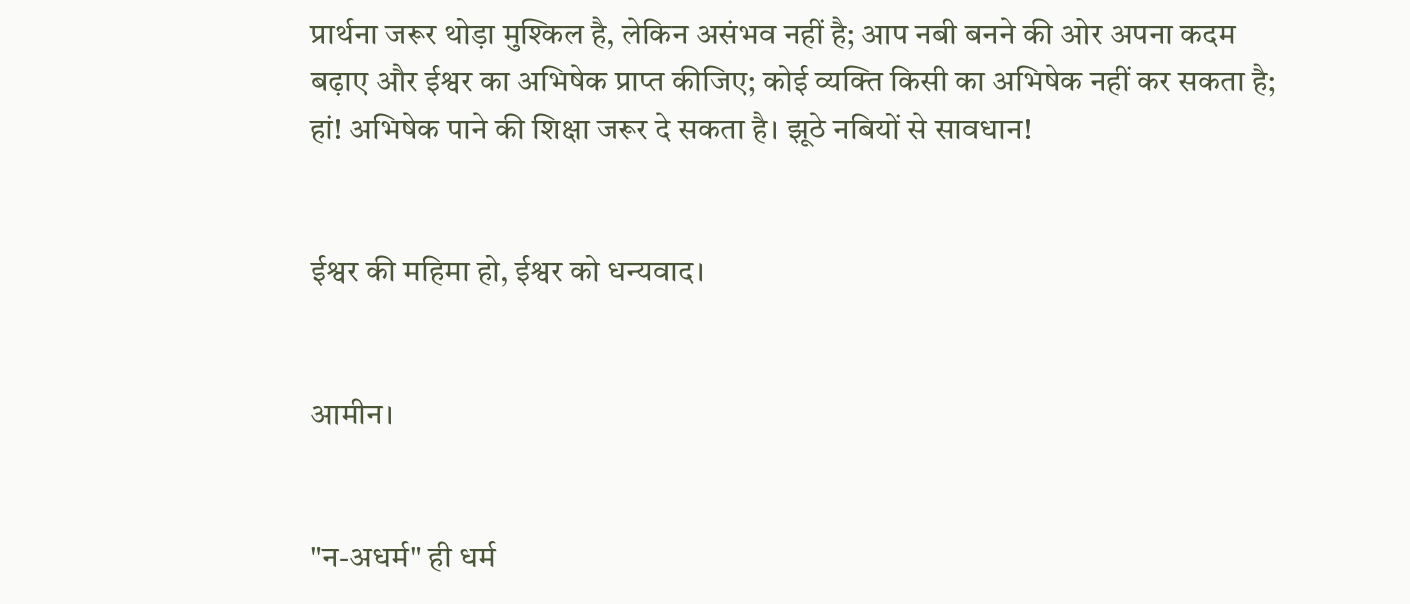प्रार्थना जरूर थोड़ा मुश्किल है, लेकिन असंभव नहीं है; आप नबी बनने की ओर अपना कदम बढ़ाए और ईश्वर का अभिषेक प्राप्त कीजिए; कोई व्यक्ति किसी का अभिषेक नहीं कर सकता है; हां! अभिषेक पाने की शिक्षा जरूर दे सकता है। झूठे नबियों से सावधान!


ईश्वर की महिमा हो, ईश्वर को धन्यवाद।


आमीन।


"न-अधर्म" ही धर्म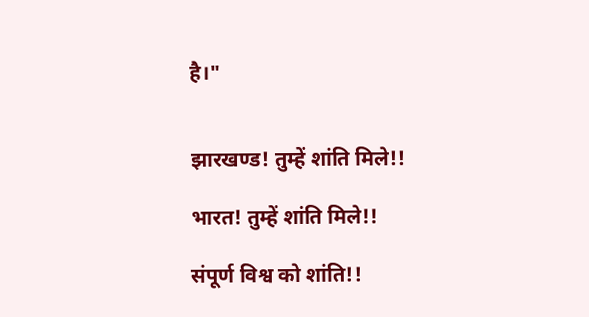है।"


झारखण्ड! तुम्हें शांति मिले!!

भारत! तुम्हें शांति मिले!!

संपूर्ण विश्व को शांति!!